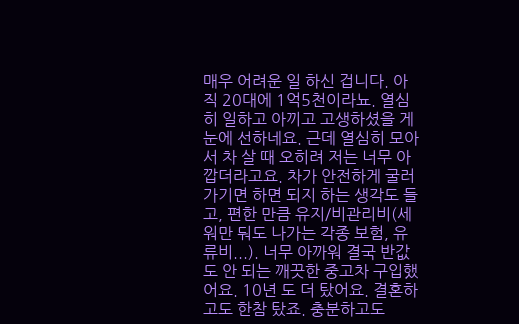매우 어려운 일 하신 겁니다. 아직 20대에 1억5천이라뇨. 열심히 일하고 아끼고 고생하셨을 게 눈에 선하네요. 근데 열심히 모아서 차 살 때 오히려 저는 너무 아깝더라고요. 차가 안전하게 굴러가기면 하면 되지 하는 생각도 들고, 편한 만큼 유지/비관리비(세워만 둬도 나가는 각종 보험, 유류비...). 너무 아까워 결국 반값도 안 되는 깨끗한 중고차 구입했어요. 10년 도 더 탔어요. 결혼하고도 한참 탔죠. 충분하고도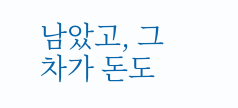남았고, 그 차가 돈도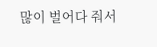많이 벌어다 줘서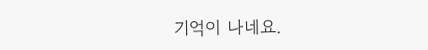기억이 나네요.